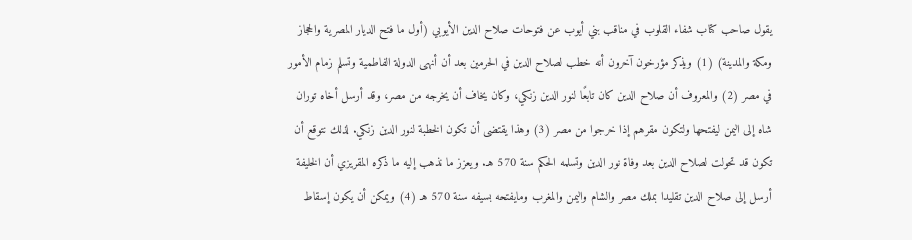يقول صاحب كتاب شفاء القلوب في مناقب بني أيوب عن فتوحات صلاح الدين الأيوبي (أول ما فتح الديار المصرية والحجاز ومكة والمدينة) (1) ويذكر مؤرخون آخرون أنه خطب لصلاح الدين في الحرمين بعد أن أنهى الدولة الفاطمية وتسلم زمام الأمور في مصر (2) والمعروف أن صلاح الدين كان تابعًا لنور الدين زنكي، وكان يخاف أن يخرجه من مصر، وقد أرسل أخاه توران شاه إلى اليمن ليفتحها ولتكون مقرهم إذا خرجوا من مصر (3) وهذا يقتضى أن تكون الخطبة لنور الدين زنكي. لذلك نتوقع أن تكون قد تحولت لصلاح الدين بعد وفاة نور الدين وتسلمه الحكم سنة 570 هـ. ويعزز ما نذهب إليه ما ذكره المقريزي أن الخليفة أرسل إلى صلاح الدين تقليدا بملك مصر والشام واليمن والمغرب ومايفتحه بسيفه سنة 570 هـ (4) ويمكن أن يكون إسقاط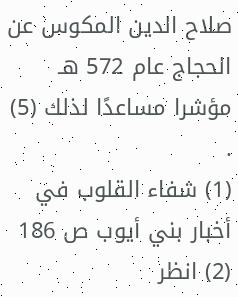صلاح الدين المكوس عن الحجاج عام 572 هـ مؤشرا مساعدًا لذلك (5) .
(1) شفاء القلوب في أخبار بني أيوب ص 186
(2) انظر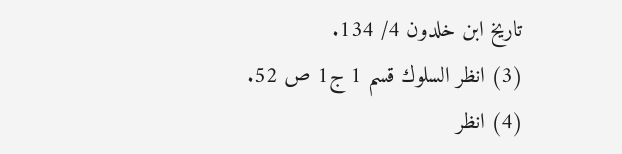تاريخ ابن خلدون 4/ 134.
(3) انظر السلوك قسم 1 ج1 ص 52.
(4) انظر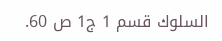السلوك قسم 1 ج1 ص 60.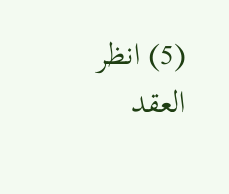(5) انظر العقد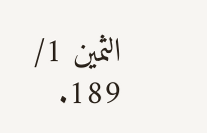الثمين 1/ 189.